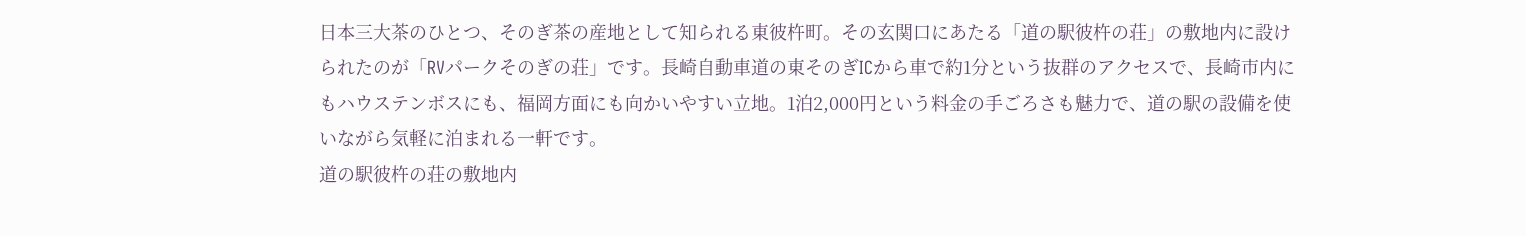日本三大茶のひとつ、そのぎ茶の産地として知られる東彼杵町。その玄関口にあたる「道の駅彼杵の荘」の敷地内に設けられたのが「RVパークそのぎの荘」です。長崎自動車道の東そのぎICから車で約1分という抜群のアクセスで、長崎市内にもハウステンボスにも、福岡方面にも向かいやすい立地。1泊2,000円という料金の手ごろさも魅力で、道の駅の設備を使いながら気軽に泊まれる一軒です。
道の駅彼杵の荘の敷地内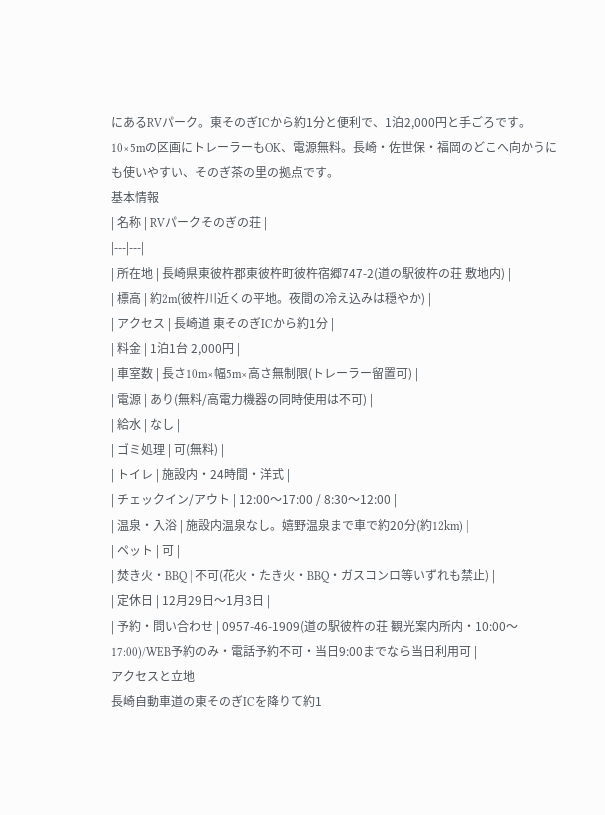にあるRVパーク。東そのぎICから約1分と便利で、1泊2,000円と手ごろです。10×5mの区画にトレーラーもOK、電源無料。長崎・佐世保・福岡のどこへ向かうにも使いやすい、そのぎ茶の里の拠点です。
基本情報
| 名称 | RVパークそのぎの荘 |
|---|---|
| 所在地 | 長崎県東彼杵郡東彼杵町彼杵宿郷747-2(道の駅彼杵の荘 敷地内) |
| 標高 | 約2m(彼杵川近くの平地。夜間の冷え込みは穏やか) |
| アクセス | 長崎道 東そのぎICから約1分 |
| 料金 | 1泊1台 2,000円 |
| 車室数 | 長さ10m×幅5m×高さ無制限(トレーラー留置可) |
| 電源 | あり(無料/高電力機器の同時使用は不可) |
| 給水 | なし |
| ゴミ処理 | 可(無料) |
| トイレ | 施設内・24時間・洋式 |
| チェックイン/アウト | 12:00〜17:00 / 8:30〜12:00 |
| 温泉・入浴 | 施設内温泉なし。嬉野温泉まで車で約20分(約12km) |
| ペット | 可 |
| 焚き火・BBQ | 不可(花火・たき火・BBQ・ガスコンロ等いずれも禁止) |
| 定休日 | 12月29日〜1月3日 |
| 予約・問い合わせ | 0957-46-1909(道の駅彼杵の荘 観光案内所内・10:00〜17:00)/WEB予約のみ・電話予約不可・当日9:00までなら当日利用可 |
アクセスと立地
長崎自動車道の東そのぎICを降りて約1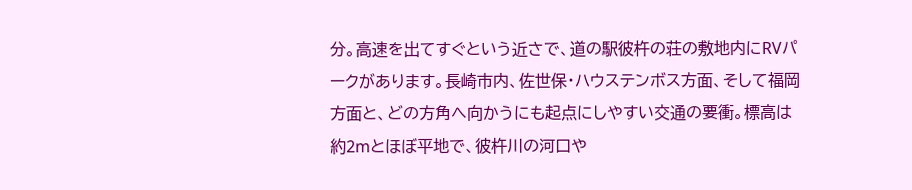分。高速を出てすぐという近さで、道の駅彼杵の荘の敷地内にRVパークがあります。長崎市内、佐世保・ハウステンボス方面、そして福岡方面と、どの方角へ向かうにも起点にしやすい交通の要衝。標高は約2mとほぼ平地で、彼杵川の河口や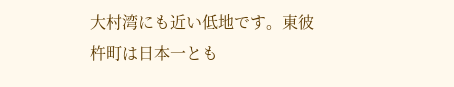大村湾にも近い低地です。東彼杵町は日本一とも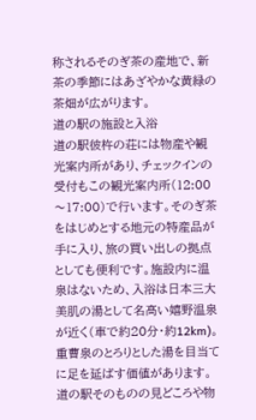称されるそのぎ茶の産地で、新茶の季節にはあざやかな黄緑の茶畑が広がります。
道の駅の施設と入浴
道の駅彼杵の荘には物産や観光案内所があり、チェックインの受付もこの観光案内所(12:00〜17:00)で行います。そのぎ茶をはじめとする地元の特産品が手に入り、旅の買い出しの拠点としても便利です。施設内に温泉はないため、入浴は日本三大美肌の湯として名高い嬉野温泉が近く(車で約20分・約12km)。重曹泉のとろりとした湯を目当てに足を延ばす価値があります。
道の駅そのものの見どころや物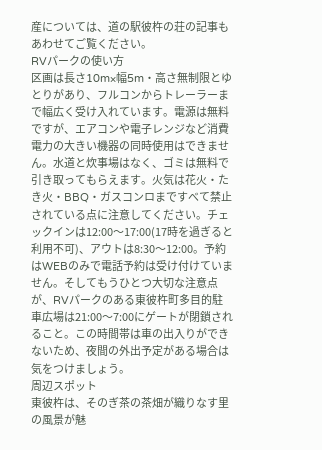産については、道の駅彼杵の荘の記事もあわせてご覧ください。
RVパークの使い方
区画は長さ10m×幅5m・高さ無制限とゆとりがあり、フルコンからトレーラーまで幅広く受け入れています。電源は無料ですが、エアコンや電子レンジなど消費電力の大きい機器の同時使用はできません。水道と炊事場はなく、ゴミは無料で引き取ってもらえます。火気は花火・たき火・BBQ・ガスコンロまですべて禁止されている点に注意してください。チェックインは12:00〜17:00(17時を過ぎると利用不可)、アウトは8:30〜12:00。予約はWEBのみで電話予約は受け付けていません。そしてもうひとつ大切な注意点が、RVパークのある東彼杵町多目的駐車広場は21:00〜7:00にゲートが閉鎖されること。この時間帯は車の出入りができないため、夜間の外出予定がある場合は気をつけましょう。
周辺スポット
東彼杵は、そのぎ茶の茶畑が織りなす里の風景が魅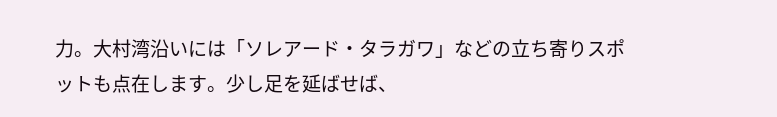力。大村湾沿いには「ソレアード・タラガワ」などの立ち寄りスポットも点在します。少し足を延ばせば、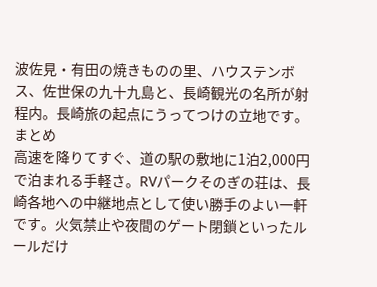波佐見・有田の焼きものの里、ハウステンボス、佐世保の九十九島と、長崎観光の名所が射程内。長崎旅の起点にうってつけの立地です。
まとめ
高速を降りてすぐ、道の駅の敷地に1泊2,000円で泊まれる手軽さ。RVパークそのぎの荘は、長崎各地への中継地点として使い勝手のよい一軒です。火気禁止や夜間のゲート閉鎖といったルールだけ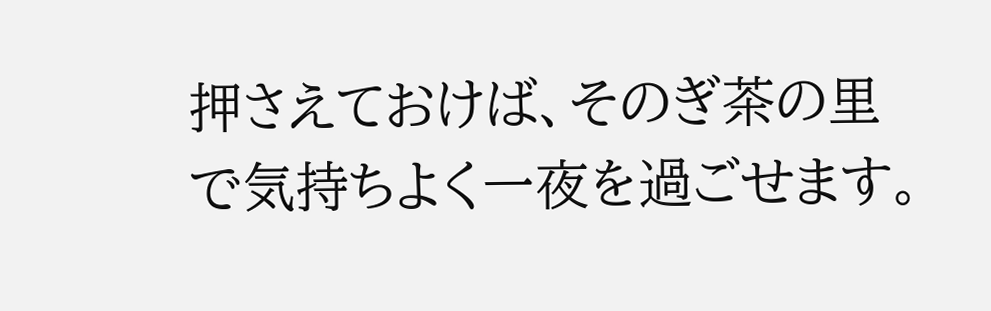押さえておけば、そのぎ茶の里で気持ちよく一夜を過ごせます。